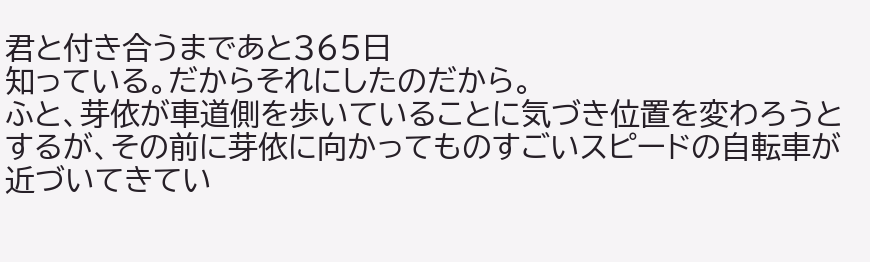君と付き合うまであと365日
知っている。だからそれにしたのだから。
ふと、芽依が車道側を歩いていることに気づき位置を変わろうとするが、その前に芽依に向かってものすごいスピードの自転車が近づいてきてい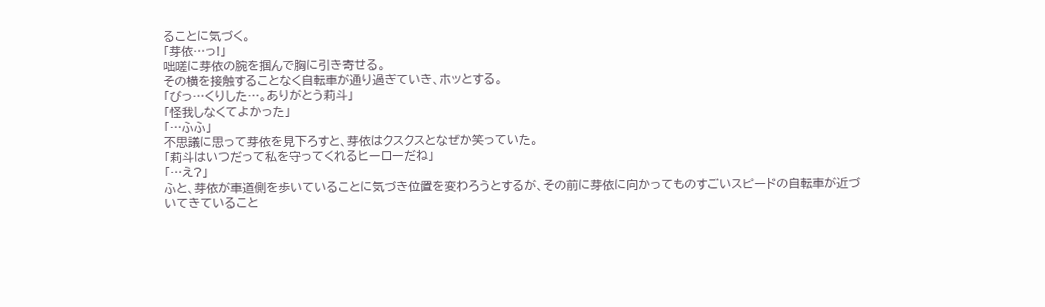ることに気づく。
「芽依…っ!」
咄嗟に芽依の腕を掴んで胸に引き寄せる。
その横を接触することなく自転車が通り過ぎていき、ホッとする。
「びっ…くりした…。ありがとう莉斗」
「怪我しなくてよかった」
「…ふふ」
不思議に思って芽依を見下ろすと、芽依はクスクスとなぜか笑っていた。
「莉斗はいつだって私を守ってくれるヒーローだね」
「…え?」
ふと、芽依が車道側を歩いていることに気づき位置を変わろうとするが、その前に芽依に向かってものすごいスピードの自転車が近づいてきていること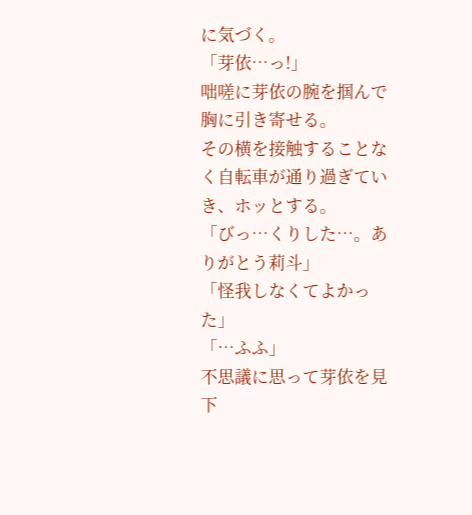に気づく。
「芽依…っ!」
咄嗟に芽依の腕を掴んで胸に引き寄せる。
その横を接触することなく自転車が通り過ぎていき、ホッとする。
「びっ…くりした…。ありがとう莉斗」
「怪我しなくてよかった」
「…ふふ」
不思議に思って芽依を見下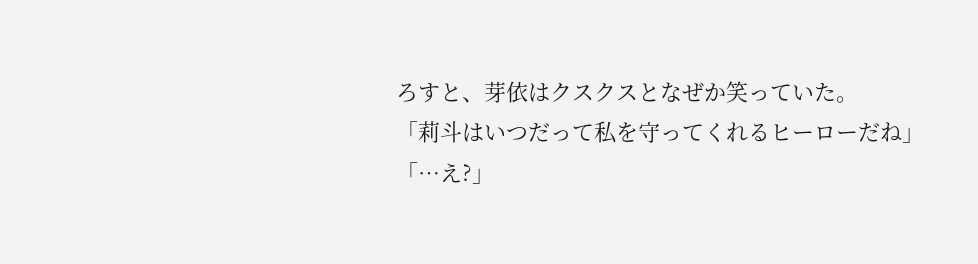ろすと、芽依はクスクスとなぜか笑っていた。
「莉斗はいつだって私を守ってくれるヒーローだね」
「…え?」